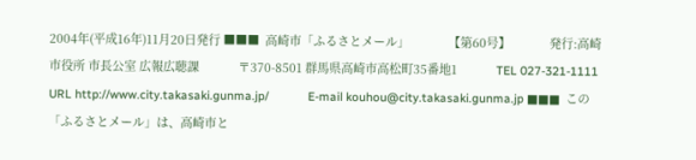2004年(平成16年)11月20日発行 ■■■  高崎市「ふるさとメール」             【第60号】             発行:高崎市役所 市長公室 広報広聴課             〒370-8501 群馬県高崎市高松町35番地1             TEL 027-321-1111             URL http://www.city.takasaki.gunma.jp/             E-mail kouhou@city.takasaki.gunma.jp ■■■  この「ふるさとメール」は、高崎市と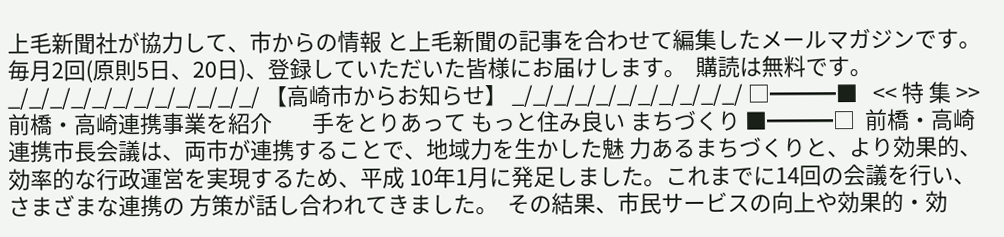上毛新聞社が協力して、市からの情報 と上毛新聞の記事を合わせて編集したメールマガジンです。  毎月2回(原則5日、20日)、登録していただいた皆様にお届けします。  購読は無料です。 _/_/_/_/_/_/_/_/_/_/_/_/ 【高崎市からお知らせ】 _/_/_/_/_/_/_/_/_/_/_/ □━━━■   << 特 集 >>     前橋・高崎連携事業を紹介        手をとりあって もっと住み良い まちづくり ■━━━□  前橋・高崎連携市長会議は、両市が連携することで、地域力を生かした魅 力あるまちづくりと、より効果的、効率的な行政運営を実現するため、平成 10年1月に発足しました。これまでに14回の会議を行い、さまざまな連携の 方策が話し合われてきました。  その結果、市民サービスの向上や効果的・効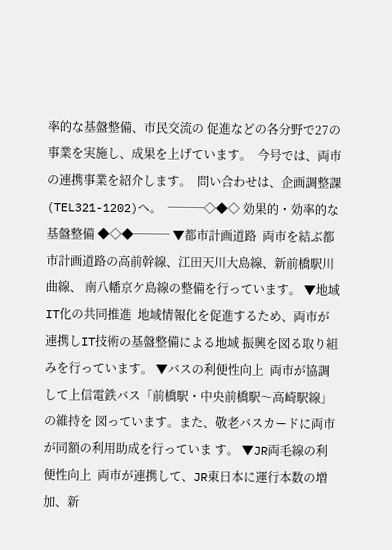率的な基盤整備、市民交流の 促進などの各分野で27の事業を実施し、成果を上げています。  今号では、両市の連携事業を紹介します。  問い合わせは、企画調整課(TEL321-1202)へ。  ───◇◆◇ 効果的・効率的な基盤整備 ◆◇◆─── ▼都市計画道路  両市を結ぶ都市計画道路の高前幹線、江田天川大島線、新前橋駅川曲線、 南八幡京ケ島線の整備を行っています。 ▼地域IT化の共同推進  地域情報化を促進するため、両市が連携しIT技術の基盤整備による地域 振興を図る取り組みを行っています。 ▼バスの利便性向上  両市が協調して上信電鉄バス「前橋駅・中央前橋駅〜高崎駅線」の維持を 図っています。また、敬老バスカードに両市が同額の利用助成を行っていま す。 ▼JR両毛線の利便性向上  両市が連携して、JR東日本に運行本数の増加、新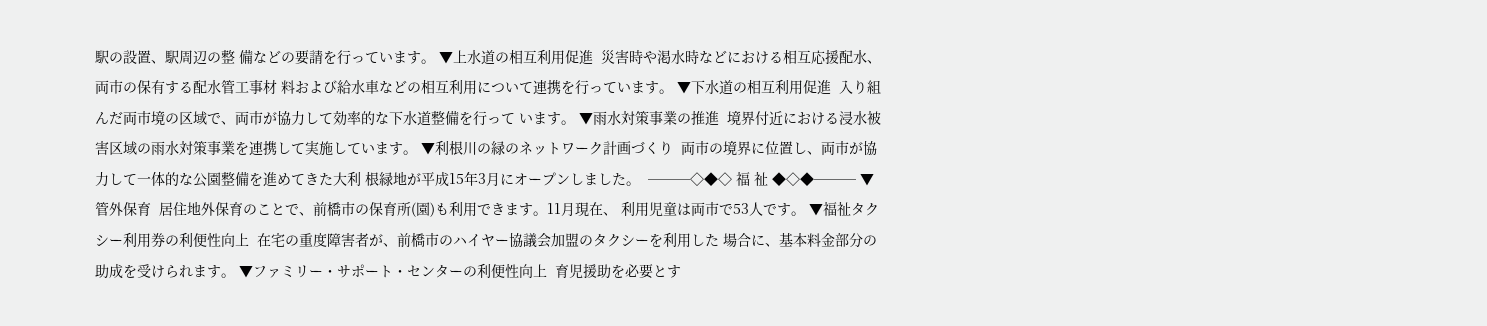駅の設置、駅周辺の整 備などの要請を行っています。 ▼上水道の相互利用促進  災害時や渇水時などにおける相互応援配水、両市の保有する配水管工事材 料および給水車などの相互利用について連携を行っています。 ▼下水道の相互利用促進  入り組んだ両市境の区域で、両市が協力して効率的な下水道整備を行って います。 ▼雨水対策事業の推進  境界付近における浸水被害区域の雨水対策事業を連携して実施しています。 ▼利根川の緑のネットワーク計画づくり  両市の境界に位置し、両市が協力して一体的な公園整備を進めてきた大利 根緑地が平成15年3月にオープンしました。  ───◇◆◇ 福 祉 ◆◇◆─── ▼管外保育  居住地外保育のことで、前橋市の保育所(園)も利用できます。11月現在、 利用児童は両市で53人です。 ▼福祉タクシー利用券の利便性向上  在宅の重度障害者が、前橋市のハイヤー協議会加盟のタクシーを利用した 場合に、基本料金部分の助成を受けられます。 ▼ファミリー・サポート・センターの利便性向上  育児援助を必要とす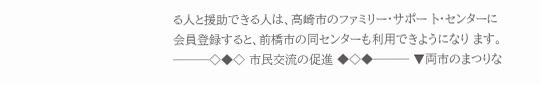る人と援助できる人は、高崎市のファミリー・サポー ト・センターに会員登録すると、前橋市の同センターも利用できようになり ます。  ───◇◆◇ 市民交流の促進 ◆◇◆─── ▼両市のまつりな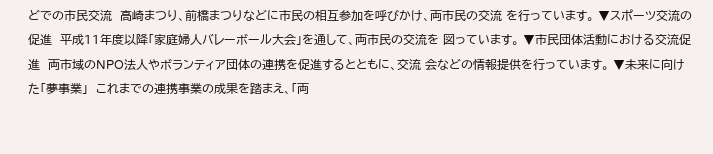どでの市民交流  高崎まつり、前橋まつりなどに市民の相互参加を呼びかけ、両市民の交流 を行っています。 ▼スポーツ交流の促進  平成11年度以降「家庭婦人バレーボール大会」を通して、両市民の交流を 図っています。 ▼市民団体活動における交流促進  両市域のNPO法人やボランティア団体の連携を促進するとともに、交流 会などの情報提供を行っています。 ▼未来に向けた「夢事業」  これまでの連携事業の成果を踏まえ、「両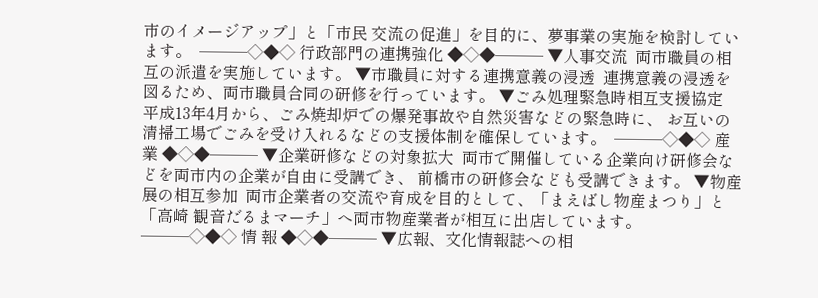市のイメージアップ」と「市民 交流の促進」を目的に、夢事業の実施を検討しています。  ───◇◆◇ 行政部門の連携強化 ◆◇◆─── ▼人事交流  両市職員の相互の派遣を実施しています。 ▼市職員に対する連携意義の浸透  連携意義の浸透を図るため、両市職員合同の研修を行っています。 ▼ごみ処理緊急時相互支援協定  平成13年4月から、ごみ焼却炉での爆発事故や自然災害などの緊急時に、 お互いの清掃工場でごみを受け入れるなどの支援体制を確保しています。  ───◇◆◇ 産 業 ◆◇◆─── ▼企業研修などの対象拡大  両市で開催している企業向け研修会などを両市内の企業が自由に受講でき、 前橋市の研修会なども受講できます。 ▼物産展の相互参加  両市企業者の交流や育成を目的として、「まえばし物産まつり」と「高崎 観音だるまマーチ」へ両市物産業者が相互に出店しています。  ───◇◆◇ 情 報 ◆◇◆─── ▼広報、文化情報誌への相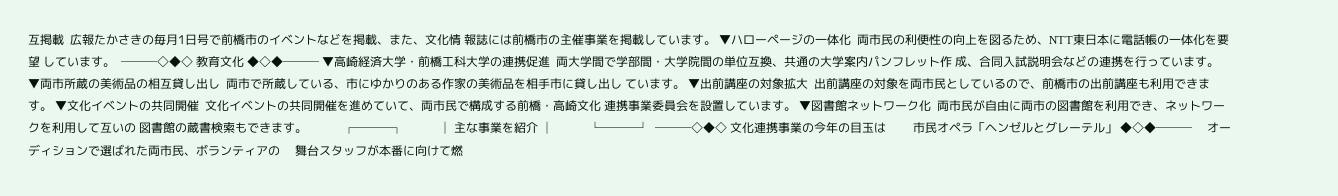互掲載  広報たかさきの毎月1日号で前橋市のイベントなどを掲載、また、文化情 報誌には前橋市の主催事業を掲載しています。 ▼ハローページの一体化  両市民の利便性の向上を図るため、NTT東日本に電話帳の一体化を要望 しています。  ───◇◆◇ 教育文化 ◆◇◆─── ▼高崎経済大学・前橋工科大学の連携促進  両大学間で学部間・大学院間の単位互換、共通の大学案内パンフレット作 成、合同入試説明会などの連携を行っています。 ▼両市所蔵の美術品の相互貸し出し  両市で所蔵している、市にゆかりのある作家の美術品を相手市に貸し出し ています。 ▼出前講座の対象拡大  出前講座の対象を両市民としているので、前橋市の出前講座も利用できま す。 ▼文化イベントの共同開催  文化イベントの共同開催を進めていて、両市民で構成する前橋・高崎文化 連携事業委員会を設置しています。 ▼図書館ネットワーク化  両市民が自由に両市の図書館を利用でき、ネットワークを利用して互いの 図書館の蔵書検索もできます。            ┌───┐            │ 主な事業を紹介 │            └───┘  ───◇◆◇ 文化連携事業の今年の目玉は         市民オペラ「ヘンゼルとグレーテル」 ◆◇◆───     オーディションで選ばれた両市民、ボランティアの     舞台スタッフが本番に向けて燃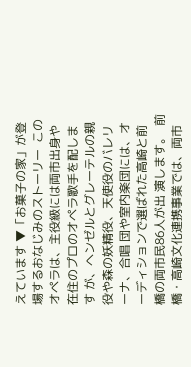えています ▼「お菓子の家」が登場するおなじみのストーリー  このオペラは、主役級には両市出身や在住のプロのオペラ歌手を配します が、ヘンゼルとグレーテルの親役や森の妖精役、天使役のバレリーナ、合唱 団や室内楽団には、オーディションで選ばれた高崎と前橋の両市民86人が出 演します。  前橋・高崎文化連携事業では、両市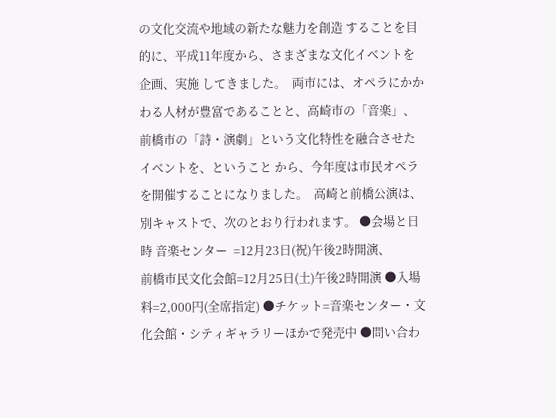の文化交流や地域の新たな魅力を創造 することを目的に、平成11年度から、さまざまな文化イベントを企画、実施 してきました。  両市には、オペラにかかわる人材が豊富であることと、高崎市の「音楽」、 前橋市の「詩・演劇」という文化特性を融合させたイベントを、ということ から、今年度は市民オペラを開催することになりました。  高崎と前橋公演は、別キャストで、次のとおり行われます。 ●会場と日時 音楽センター  =12月23日(祝)午後2時開演、        前橋市民文化会館=12月25日(土)午後2時開演 ●入場料=2,000円(全席指定) ●チケット=音楽センター・文化会館・シティギャラリーほかで発売中 ●問い合わ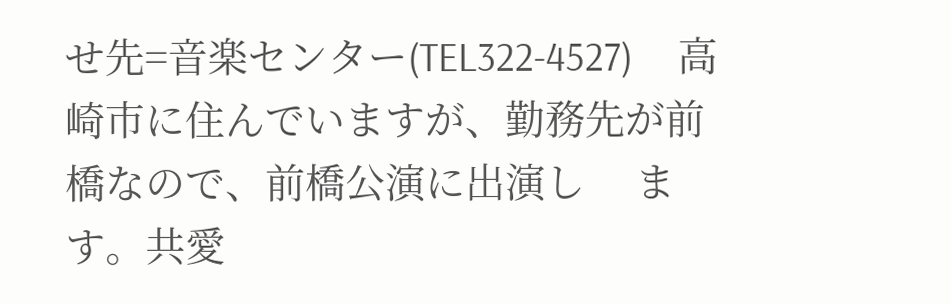せ先=音楽センター(TEL322-4527)     高崎市に住んでいますが、勤務先が前橋なので、前橋公演に出演し     ます。共愛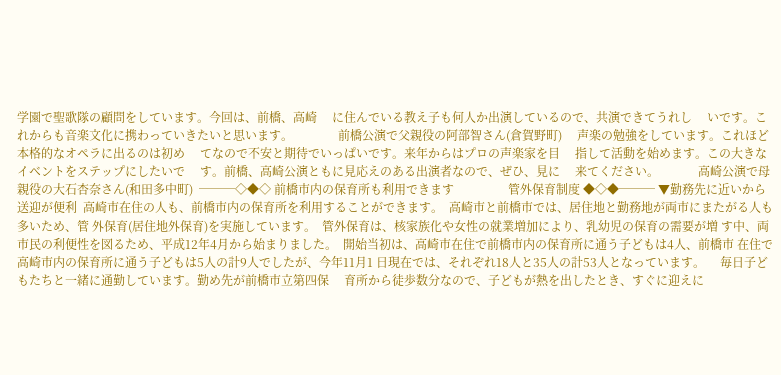学園で聖歌隊の顧問をしています。今回は、前橋、高崎     に住んでいる教え子も何人か出演しているので、共演できてうれし     いです。これからも音楽文化に携わっていきたいと思います。               前橋公演で父親役の阿部智さん(倉賀野町)     声楽の勉強をしています。これほど本格的なオペラに出るのは初め     てなので不安と期待でいっぱいです。来年からはプロの声楽家を目     指して活動を始めます。この大きなイベントをステップにしたいで     す。前橋、高崎公演ともに見応えのある出演者なので、ぜひ、見に     来てください。             高崎公演で母親役の大石杏奈さん(和田多中町)  ───◇◆◇ 前橋市内の保育所も利用できます                  管外保育制度 ◆◇◆─── ▼勤務先に近いから送迎が便利  高崎市在住の人も、前橋市内の保育所を利用することができます。  高崎市と前橋市では、居住地と勤務地が両市にまたがる人も多いため、管 外保育(居住地外保育)を実施しています。  管外保育は、核家族化や女性の就業増加により、乳幼児の保育の需要が増 す中、両市民の利便性を図るため、平成12年4月から始まりました。  開始当初は、高崎市在住で前橋市内の保育所に通う子どもは4人、前橋市 在住で高崎市内の保育所に通う子どもは5人の計9人でしたが、今年11月1 日現在では、それぞれ18人と35人の計53人となっています。     毎日子どもたちと一緒に通勤しています。勤め先が前橋市立第四保     育所から徒歩数分なので、子どもが熱を出したとき、すぐに迎えに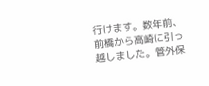行けます。数年前、前橋から高崎に引っ越しました。管外保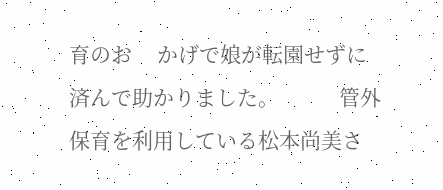育のお     かげで娘が転園せずに済んで助かりました。            管外保育を利用している松本尚美さ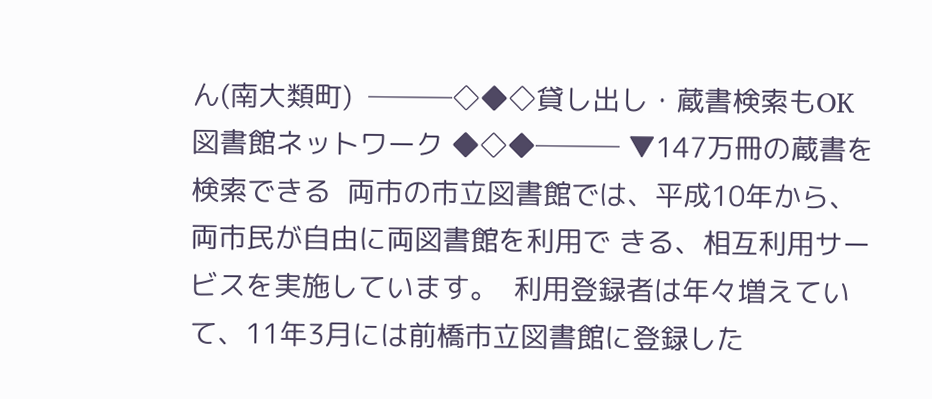ん(南大類町)  ───◇◆◇貸し出し・蔵書検索もOK           図書館ネットワーク ◆◇◆─── ▼147万冊の蔵書を検索できる  両市の市立図書館では、平成10年から、両市民が自由に両図書館を利用で きる、相互利用サービスを実施しています。  利用登録者は年々増えていて、11年3月には前橋市立図書館に登録した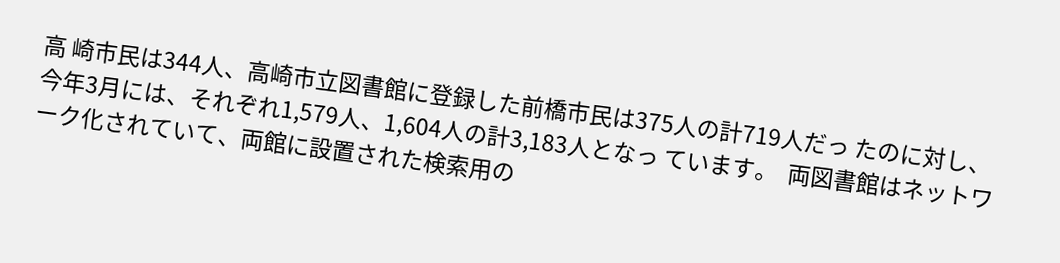高 崎市民は344人、高崎市立図書館に登録した前橋市民は375人の計719人だっ たのに対し、今年3月には、それぞれ1,579人、1,604人の計3,183人となっ ています。  両図書館はネットワーク化されていて、両館に設置された検索用の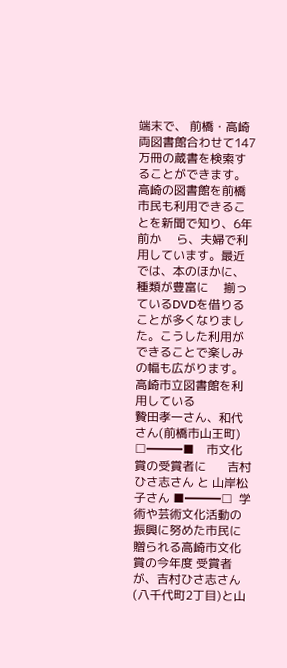端末で、 前橋・高崎両図書館合わせて147万冊の蔵書を検索することができます。     高崎の図書館を前橋市民も利用できることを新聞で知り、6年前か     ら、夫婦で利用しています。最近では、本のほかに、種類が豊富に     揃っているDVDを借りることが多くなりました。こうした利用が     できることで楽しみの幅も広がります。                高崎市立図書館を利用している                贄田孝一さん、和代さん(前橋市山王町) □━━━■    市文化賞の受賞者に       吉村ひさ志さん と 山岸松子さん ■━━━□  学術や芸術文化活動の振興に努めた市民に贈られる高崎市文化賞の今年度 受賞者が、吉村ひさ志さん(八千代町2丁目)と山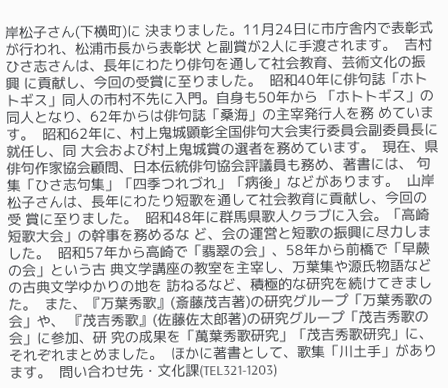岸松子さん(下横町)に 決まりました。11月24日に市庁舎内で表彰式が行われ、松浦市長から表彰状 と副賞が2人に手渡されます。  吉村ひさ志さんは、長年にわたり俳句を通して社会教育、芸術文化の振興 に貢献し、今回の受賞に至りました。  昭和40年に俳句誌「ホトトギス」同人の市村不先に入門。自身も50年から 「ホトトギス」の同人となり、62年からは俳句誌「桑海」の主宰発行人を務 めています。  昭和62年に、村上鬼城顕彰全国俳句大会実行委員会副委員長に就任し、同 大会および村上鬼城賞の選者を務めています。  現在、県俳句作家協会顧問、日本伝統俳句協会評議員も務め、著書には、 句集「ひさ志句集」「四季つれづれ」「病後」などがあります。  山岸松子さんは、長年にわたり短歌を通して社会教育に貢献し、今回の受 賞に至りました。  昭和48年に群馬県歌人クラブに入会。「高崎短歌大会」の幹事を務めるな ど、会の運営と短歌の振興に尽力しました。  昭和57年から高崎で「翡翠の会」、58年から前橋で「早蕨の会」という古 典文学講座の教室を主宰し、万葉集や源氏物語などの古典文学ゆかりの地を 訪ねるなど、積極的な研究を続けてきました。  また、『万葉秀歌』(斎藤茂吉著)の研究グループ「万葉秀歌の会」や、 『茂吉秀歌』(佐藤佐太郎著)の研究グループ「茂吉秀歌の会」に参加、研 究の成果を「萬葉秀歌研究」「茂吉秀歌研究」に、それぞれまとめました。  ほかに著書として、歌集「川土手」があります。  問い合わせ先・文化課(TEL321-1203)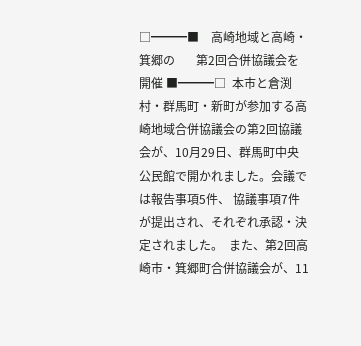□━━━■    高崎地域と高崎・箕郷の       第2回合併協議会を開催 ■━━━□  本市と倉渕村・群馬町・新町が参加する高崎地域合併協議会の第2回協議 会が、10月29日、群馬町中央公民館で開かれました。会議では報告事項5件、 協議事項7件が提出され、それぞれ承認・決定されました。  また、第2回高崎市・箕郷町合併協議会が、11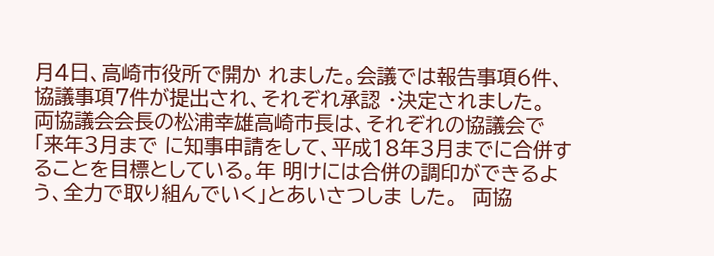月4日、高崎市役所で開か れました。会議では報告事項6件、協議事項7件が提出され、それぞれ承認 ・決定されました。  両協議会会長の松浦幸雄高崎市長は、それぞれの協議会で「来年3月まで に知事申請をして、平成18年3月までに合併することを目標としている。年 明けには合併の調印ができるよう、全力で取り組んでいく」とあいさつしま した。  両協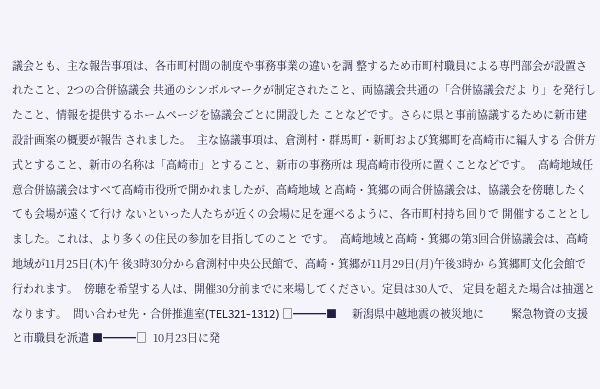議会とも、主な報告事項は、各市町村間の制度や事務事業の違いを調 整するため市町村職員による専門部会が設置されたこと、2つの合併協議会 共通のシンボルマークが制定されたこと、両協議会共通の「合併協議会だよ り」を発行したこと、情報を提供するホームページを協議会ごとに開設した ことなどです。さらに県と事前協議するために新市建設計画案の概要が報告 されました。  主な協議事項は、倉渕村・群馬町・新町および箕郷町を高崎市に編入する 合併方式とすること、新市の名称は「高崎市」とすること、新市の事務所は 現高崎市役所に置くことなどです。  高崎地域任意合併協議会はすべて高崎市役所で開かれましたが、高崎地域 と高崎・箕郷の両合併協議会は、協議会を傍聴したくても会場が遠くて行け ないといった人たちが近くの会場に足を運べるように、各市町村持ち回りで 開催することとしました。これは、より多くの住民の参加を目指してのこと です。  高崎地域と高崎・箕郷の第3回合併協議会は、高崎地域が11月25日(木)午 後3時30分から倉渕村中央公民館で、高崎・箕郷が11月29日(月)午後3時か ら箕郷町文化会館で行われます。  傍聴を希望する人は、開催30分前までに来場してください。定員は30人で、 定員を超えた場合は抽選となります。  問い合わせ先・合併推進室(TEL321-1312) □━━━■     新潟県中越地震の被災地に         緊急物資の支援と市職員を派遣 ■━━━□  10月23日に発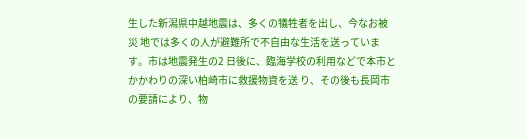生した新潟県中越地震は、多くの犠牲者を出し、今なお被災 地では多くの人が避難所で不自由な生活を送っています。市は地震発生の2 日後に、臨海学校の利用などで本市とかかわりの深い柏崎市に救援物資を送 り、その後も長岡市の要請により、物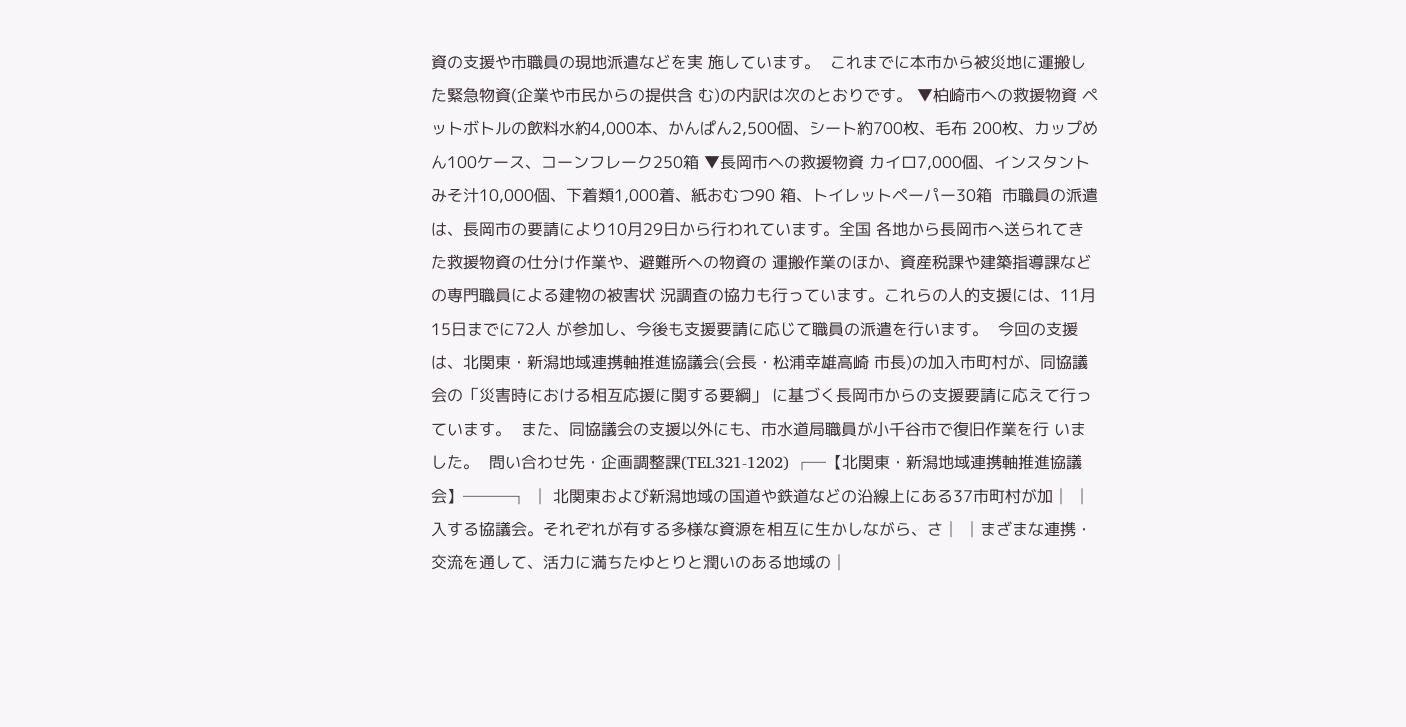資の支援や市職員の現地派遣などを実 施しています。  これまでに本市から被災地に運搬した緊急物資(企業や市民からの提供含 む)の内訳は次のとおりです。 ▼柏崎市への救援物資 ペットボトルの飲料水約4,000本、かんぱん2,500個、シート約700枚、毛布 200枚、カップめん100ケース、コーンフレーク250箱 ▼長岡市への救援物資 カイロ7,000個、インスタントみそ汁10,000個、下着類1,000着、紙おむつ90 箱、トイレットペーパー30箱  市職員の派遣は、長岡市の要請により10月29日から行われています。全国 各地から長岡市へ送られてきた救援物資の仕分け作業や、避難所への物資の 運搬作業のほか、資産税課や建築指導課などの専門職員による建物の被害状 況調査の協力も行っています。これらの人的支援には、11月15日までに72人 が参加し、今後も支援要請に応じて職員の派遣を行います。  今回の支援は、北関東・新潟地域連携軸推進協議会(会長・松浦幸雄高崎 市長)の加入市町村が、同協議会の「災害時における相互応援に関する要綱」 に基づく長岡市からの支援要請に応えて行っています。  また、同協議会の支援以外にも、市水道局職員が小千谷市で復旧作業を行 いました。  問い合わせ先・企画調整課(TEL321-1202) ┌─【北関東・新潟地域連携軸推進協議会】───┐ │ 北関東および新潟地域の国道や鉄道などの沿線上にある37市町村が加│ │入する協議会。それぞれが有する多様な資源を相互に生かしながら、さ│ │まざまな連携・交流を通して、活力に満ちたゆとりと潤いのある地域の│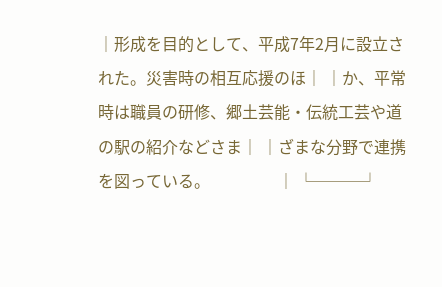│形成を目的として、平成7年2月に設立された。災害時の相互応援のほ│ │か、平常時は職員の研修、郷土芸能・伝統工芸や道の駅の紹介などさま│ │ざまな分野で連携を図っている。                 │ └───┘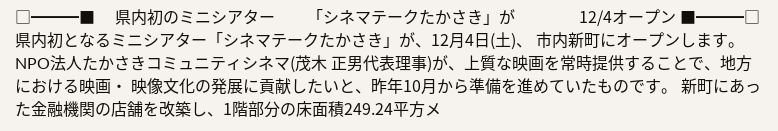□━━━■     県内初のミニシアター        「シネマテークたかさき」が                12/4オープン ■━━━□  県内初となるミニシアター「シネマテークたかさき」が、12月4日(土)、 市内新町にオープンします。NPO法人たかさきコミュニティシネマ(茂木 正男代表理事)が、上質な映画を常時提供することで、地方における映画・ 映像文化の発展に貢献したいと、昨年10月から準備を進めていたものです。 新町にあった金融機関の店舗を改築し、1階部分の床面積249.24平方メ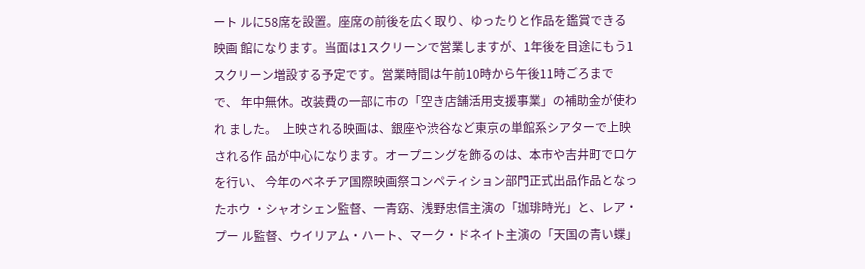ート ルに58席を設置。座席の前後を広く取り、ゆったりと作品を鑑賞できる映画 館になります。当面は1スクリーンで営業しますが、1年後を目途にもう1 スクリーン増設する予定です。営業時間は午前10時から午後11時ごろまでで、 年中無休。改装費の一部に市の「空き店舗活用支援事業」の補助金が使われ ました。  上映される映画は、銀座や渋谷など東京の単館系シアターで上映される作 品が中心になります。オープニングを飾るのは、本市や吉井町でロケを行い、 今年のベネチア国際映画祭コンペティション部門正式出品作品となったホウ ・シャオシェン監督、一青窈、浅野忠信主演の「珈琲時光」と、レア・プー ル監督、ウイリアム・ハート、マーク・ドネイト主演の「天国の青い蝶」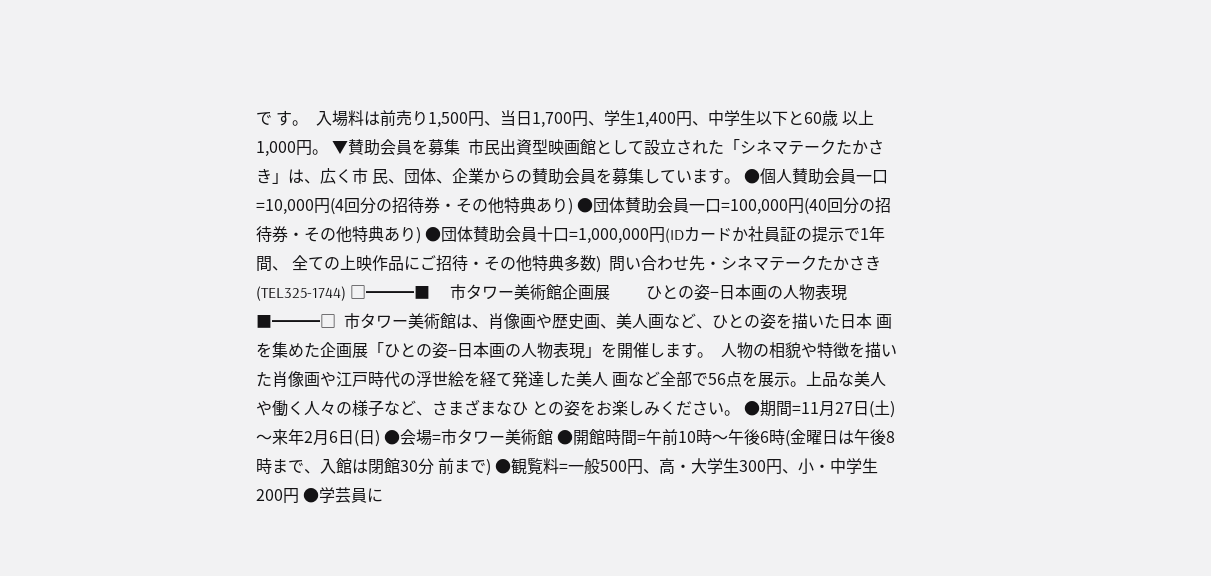で す。  入場料は前売り1,500円、当日1,700円、学生1,400円、中学生以下と60歳 以上1,000円。 ▼賛助会員を募集  市民出資型映画館として設立された「シネマテークたかさき」は、広く市 民、団体、企業からの賛助会員を募集しています。 ●個人賛助会員一口=10,000円(4回分の招待券・その他特典あり) ●団体賛助会員一口=100,000円(40回分の招待券・その他特典あり) ●団体賛助会員十口=1,000,000円(IDカードか社員証の提示で1年間、 全ての上映作品にご招待・その他特典多数)  問い合わせ先・シネマテークたかさき(TEL325-1744) □━━━■     市タワー美術館企画展         ひとの姿−日本画の人物表現 ■━━━□  市タワー美術館は、肖像画や歴史画、美人画など、ひとの姿を描いた日本 画を集めた企画展「ひとの姿−日本画の人物表現」を開催します。  人物の相貌や特徴を描いた肖像画や江戸時代の浮世絵を経て発達した美人 画など全部で56点を展示。上品な美人や働く人々の様子など、さまざまなひ との姿をお楽しみください。 ●期間=11月27日(土)〜来年2月6日(日) ●会場=市タワー美術館 ●開館時間=午前10時〜午後6時(金曜日は午後8時まで、入館は閉館30分 前まで) ●観覧料=一般500円、高・大学生300円、小・中学生200円 ●学芸員に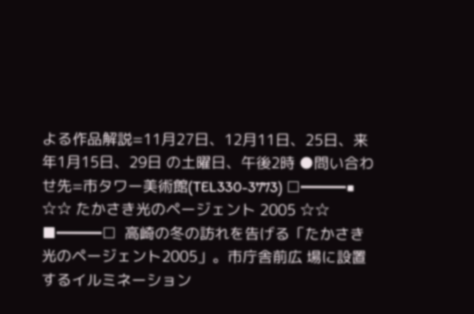よる作品解説=11月27日、12月11日、25日、来年1月15日、29日 の土曜日、午後2時 ●問い合わせ先=市タワー美術館(TEL330-3773) □━━━■      ☆☆ たかさき光のページェント 2005 ☆☆ ■━━━□  高崎の冬の訪れを告げる「たかさき光のページェント2005」。市庁舎前広 場に設置するイルミネーション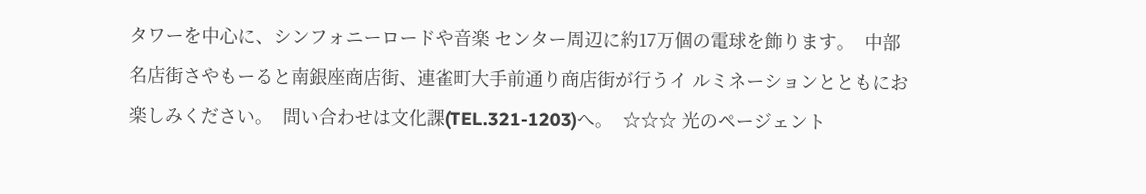タワーを中心に、シンフォニーロードや音楽 センター周辺に約17万個の電球を飾ります。  中部名店街さやもーると南銀座商店街、連雀町大手前通り商店街が行うイ ルミネーションとともにお楽しみください。  問い合わせは文化課(TEL.321-1203)へ。  ☆☆☆ 光のページェント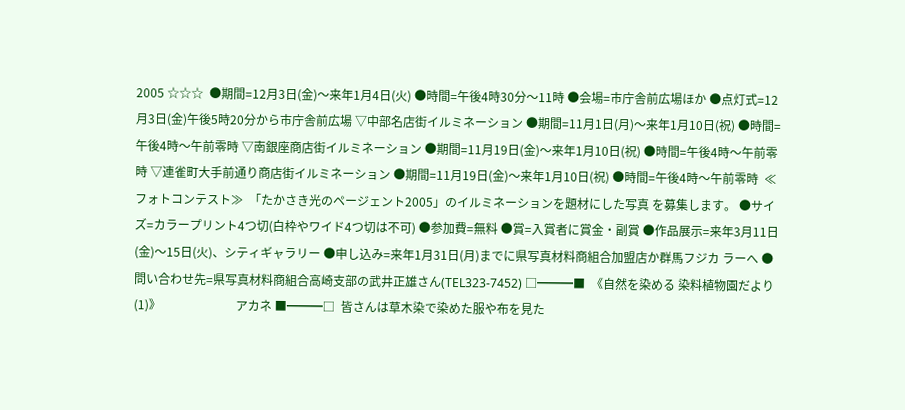2005 ☆☆☆  ●期間=12月3日(金)〜来年1月4日(火) ●時間=午後4時30分〜11時 ●会場=市庁舎前広場ほか ●点灯式=12月3日(金)午後5時20分から市庁舎前広場 ▽中部名店街イルミネーション ●期間=11月1日(月)〜来年1月10日(祝) ●時間=午後4時〜午前零時 ▽南銀座商店街イルミネーション ●期間=11月19日(金)〜来年1月10日(祝) ●時間=午後4時〜午前零時 ▽連雀町大手前通り商店街イルミネーション ●期間=11月19日(金)〜来年1月10日(祝) ●時間=午後4時〜午前零時  ≪フォトコンテスト≫  「たかさき光のページェント2005」のイルミネーションを題材にした写真 を募集します。 ●サイズ=カラープリント4つ切(白枠やワイド4つ切は不可) ●参加費=無料 ●賞=入賞者に賞金・副賞 ●作品展示=来年3月11日(金)〜15日(火)、シティギャラリー ●申し込み=来年1月31日(月)までに県写真材料商組合加盟店か群馬フジカ ラーへ ●問い合わせ先=県写真材料商組合高崎支部の武井正雄さん(TEL323-7452) □━━━■  《自然を染める 染料植物園だより(1)》                         アカネ ■━━━□  皆さんは草木染で染めた服や布を見た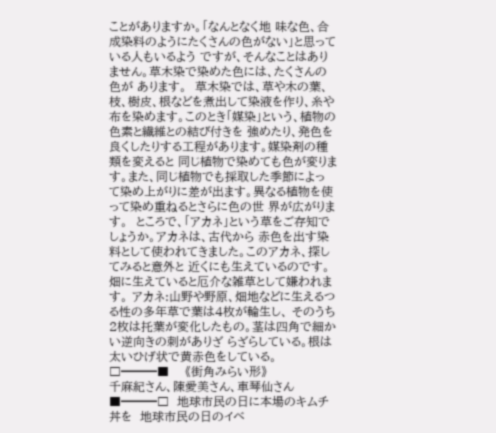ことがありますか。「なんとなく地 味な色、合成染料のようにたくさんの色がない」と思っている人もいるよう ですが、そんなことはありません。草木染で染めた色には、たくさんの色が あります。  草木染では、草や木の葉、枝、樹皮、根などを煮出して染液を作り、糸や 布を染めます。このとき「媒染」という、植物の色素と繊維との結び付きを 強めたり、発色を良くしたりする工程があります。媒染剤の種類を変えると 同じ植物で染めても色が変ります。また、同じ植物でも採取した季節によっ て染め上がりに差が出ます。異なる植物を使って染め重ねるとさらに色の世 界が広がります。  ところで、「アカネ」という草をご存知でしょうか。アカネは、古代から 赤色を出す染料として使われてきました。このアカネ、探してみると意外と 近くにも生えているのです。畑に生えていると厄介な雑草として嫌われます。 アカネ:山野や野原、畑地などに生えるつる性の多年草で葉は4枚が輪生し、 そのうち2枚は托葉が変化したもの。茎は四角で細かい逆向きの刺がありざ らざらしている。根は太いひげ状で黄赤色をしている。 □━━━■    《街角みらい形》               千麻紀さん、陳愛美さん、車琴仙さん ■━━━□  地球市民の日に本場のキムチ丼を  地球市民の日のイベ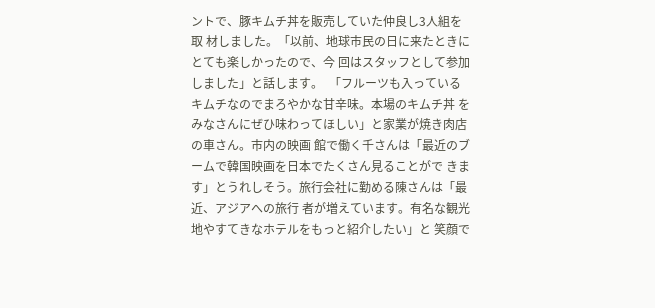ントで、豚キムチ丼を販売していた仲良し3人組を取 材しました。「以前、地球市民の日に来たときにとても楽しかったので、今 回はスタッフとして参加しました」と話します。  「フルーツも入っているキムチなのでまろやかな甘辛味。本場のキムチ丼 をみなさんにぜひ味わってほしい」と家業が焼き肉店の車さん。市内の映画 館で働く千さんは「最近のブームで韓国映画を日本でたくさん見ることがで きます」とうれしそう。旅行会社に勤める陳さんは「最近、アジアへの旅行 者が増えています。有名な観光地やすてきなホテルをもっと紹介したい」と 笑顔で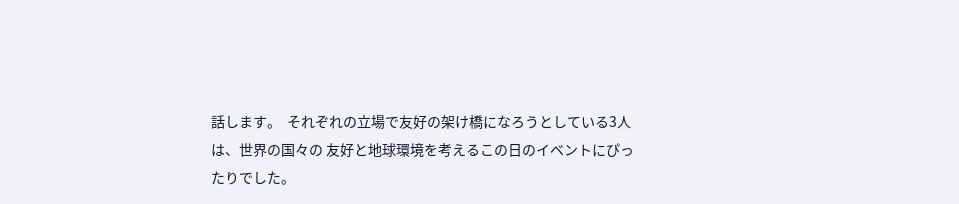話します。  それぞれの立場で友好の架け橋になろうとしている3人は、世界の国々の 友好と地球環境を考えるこの日のイベントにぴったりでした。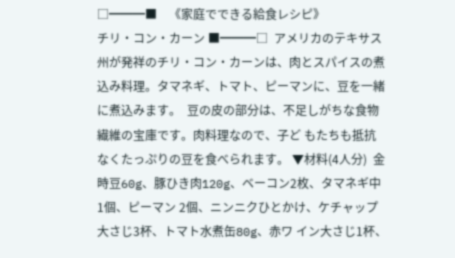□━━━■    《家庭でできる給食レシピ》                     チリ・コン・カーン ■━━━□  アメリカのテキサス州が発祥のチリ・コン・カーンは、肉とスパイスの煮 込み料理。タマネギ、トマト、ピーマンに、豆を一緒に煮込みます。  豆の皮の部分は、不足しがちな食物繊維の宝庫です。肉料理なので、子ど もたちも抵抗なくたっぷりの豆を食べられます。 ▼材料(4人分)  金時豆60g、豚ひき肉120g、ベーコン2枚、タマネギ中1個、ピーマン 2個、ニンニクひとかけ、ケチャップ大さじ3杯、トマト水煮缶80g、赤ワ イン大さじ1杯、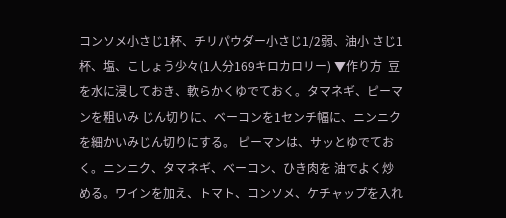コンソメ小さじ1杯、チリパウダー小さじ1/2弱、油小 さじ1杯、塩、こしょう少々(1人分169キロカロリー) ▼作り方  豆を水に浸しておき、軟らかくゆでておく。タマネギ、ピーマンを粗いみ じん切りに、ベーコンを1センチ幅に、ニンニクを細かいみじん切りにする。 ピーマンは、サッとゆでておく。ニンニク、タマネギ、ベーコン、ひき肉を 油でよく炒める。ワインを加え、トマト、コンソメ、ケチャップを入れ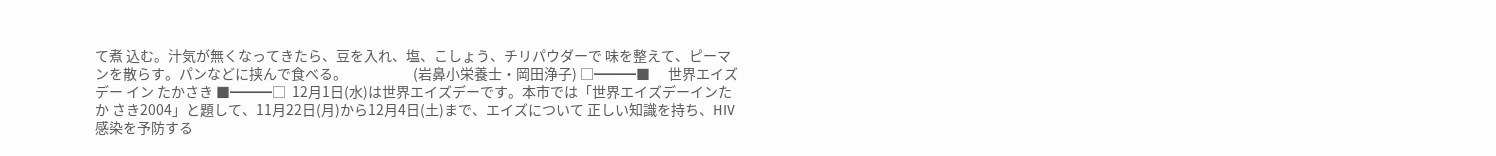て煮 込む。汁気が無くなってきたら、豆を入れ、塩、こしょう、チリパウダーで 味を整えて、ピーマンを散らす。パンなどに挟んで食べる。                      (岩鼻小栄養士・岡田浄子) □━━━■      世界エイズデー イン たかさき ■━━━□  12月1日(水)は世界エイズデーです。本市では「世界エイズデーインたか さき2004」と題して、11月22日(月)から12月4日(土)まで、エイズについて 正しい知識を持ち、HIV感染を予防する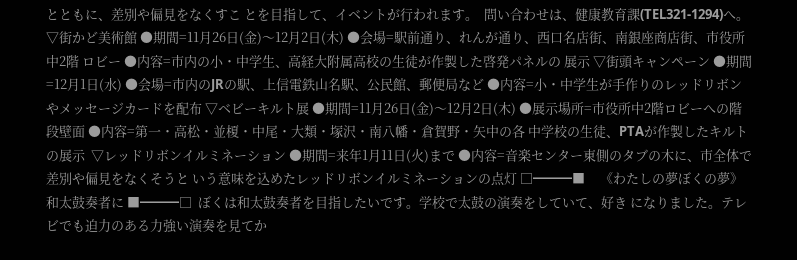とともに、差別や偏見をなくすこ とを目指して、イベントが行われます。  問い合わせは、健康教育課(TEL321-1294)へ。 ▽街かど美術館 ●期間=11月26日(金)〜12月2日(木) ●会場=駅前通り、れんが通り、西口名店街、南銀座商店街、市役所中2階 ロビー ●内容=市内の小・中学生、高経大附属高校の生徒が作製した啓発パネルの 展示 ▽街頭キャンペーン ●期間=12月1日(水) ●会場=市内のJRの駅、上信電鉄山名駅、公民館、郵便局など ●内容=小・中学生が手作りのレッドリボンやメッセージカードを配布 ▽ベビーキルト展 ●期間=11月26日(金)〜12月2日(木) ●展示場所=市役所中2階ロビーへの階段壁面 ●内容=第一・高松・並榎・中尾・大類・塚沢・南八幡・倉賀野・矢中の各 中学校の生徒、PTAが作製したキルトの展示  ▽レッドリボンイルミネーション ●期間=来年1月11日(火)まで ●内容=音楽センター東側のタブの木に、市全体で差別や偏見をなくそうと いう意味を込めたレッドリボンイルミネーションの点灯 □━━━■     《わたしの夢ぼくの夢》                      和太鼓奏者に ■━━━□  ぼくは和太鼓奏者を目指したいです。学校で太鼓の演奏をしていて、好き になりました。テレビでも迫力のある力強い演奏を見てか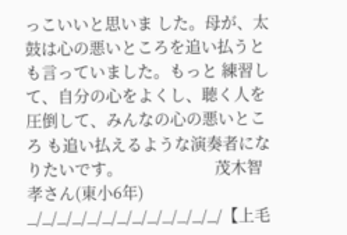っこいいと思いま した。母が、太鼓は心の悪いところを追い払うとも言っていました。もっと 練習して、自分の心をよくし、聴く人を圧倒して、みんなの心の悪いところ も追い払えるような演奏者になりたいです。                       茂木智孝さん(東小6年) _/_/_/_/_/_/_/_/_/_/_/_/_/【上毛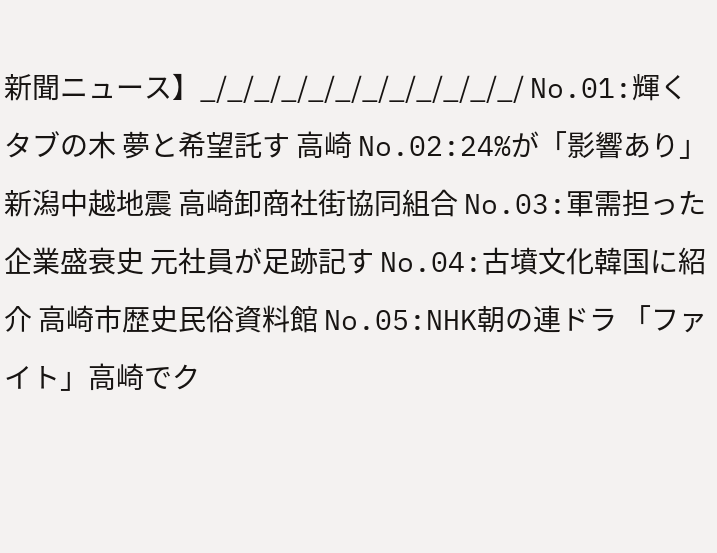新聞ニュース】_/_/_/_/_/_/_/_/_/_/_/_/ No.01:輝くタブの木 夢と希望託す 高崎 No.02:24%が「影響あり」 新潟中越地震 高崎卸商社街協同組合 No.03:軍需担った企業盛衰史 元社員が足跡記す No.04:古墳文化韓国に紹介 高崎市歴史民俗資料館 No.05:NHK朝の連ドラ 「ファイト」高崎でク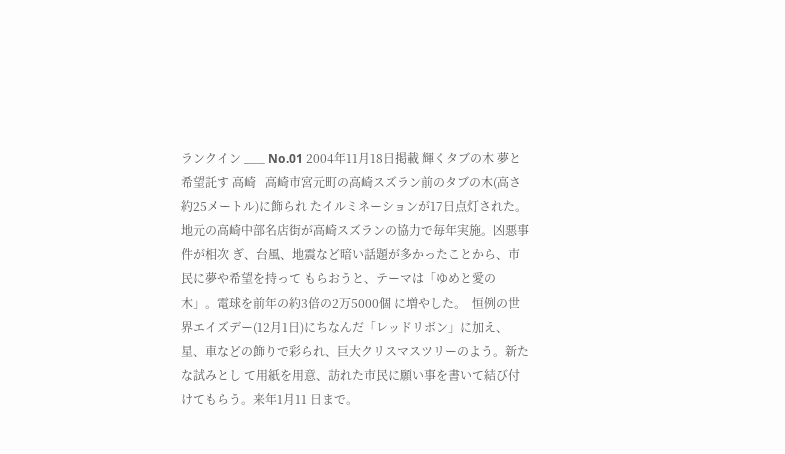ランクイン ___ No.01 2004年11月18日掲載 輝くタブの木 夢と希望託す 高崎   高崎市宮元町の高崎スズラン前のタブの木(高さ約25メートル)に飾られ たイルミネーションが17日点灯された。  地元の高崎中部名店街が高崎スズランの協力で毎年実施。凶悪事件が相次 ぎ、台風、地震など暗い話題が多かったことから、市民に夢や希望を持って もらおうと、テーマは「ゆめと愛の木」。電球を前年の約3倍の2万5000個 に増やした。  恒例の世界エイズデー(12月1日)にちなんだ「レッドリボン」に加え、 星、車などの飾りで彩られ、巨大クリスマスツリーのよう。新たな試みとし て用紙を用意、訪れた市民に願い事を書いて結び付けてもらう。来年1月11 日まで。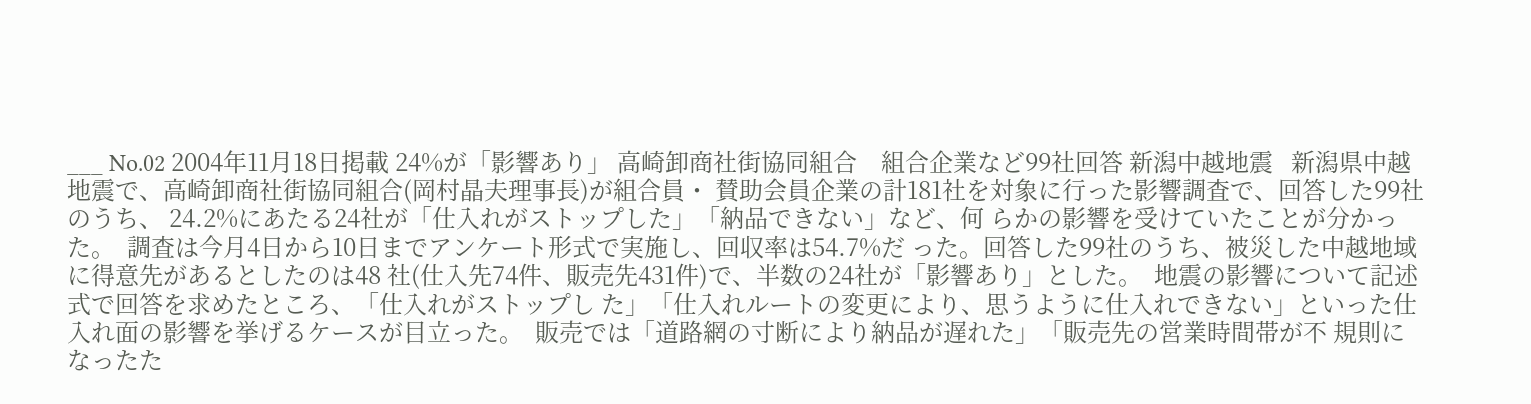___ No.02 2004年11月18日掲載 24%が「影響あり」 高崎卸商社街協同組合    組合企業など99社回答 新潟中越地震   新潟県中越地震で、高崎卸商社街協同組合(岡村晶夫理事長)が組合員・ 賛助会員企業の計181社を対象に行った影響調査で、回答した99社のうち、 24.2%にあたる24社が「仕入れがストップした」「納品できない」など、何 らかの影響を受けていたことが分かった。  調査は今月4日から10日までアンケート形式で実施し、回収率は54.7%だ った。回答した99社のうち、被災した中越地域に得意先があるとしたのは48 社(仕入先74件、販売先431件)で、半数の24社が「影響あり」とした。  地震の影響について記述式で回答を求めたところ、「仕入れがストップし た」「仕入れルートの変更により、思うように仕入れできない」といった仕 入れ面の影響を挙げるケースが目立った。  販売では「道路網の寸断により納品が遅れた」「販売先の営業時間帯が不 規則になったた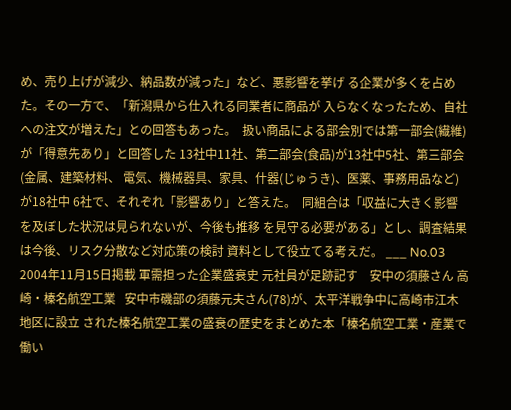め、売り上げが減少、納品数が減った」など、悪影響を挙げ る企業が多くを占めた。その一方で、「新潟県から仕入れる同業者に商品が 入らなくなったため、自社への注文が増えた」との回答もあった。  扱い商品による部会別では第一部会(繊維)が「得意先あり」と回答した 13社中11社、第二部会(食品)が13社中5社、第三部会(金属、建築材料、 電気、機械器具、家具、什器(じゅうき)、医薬、事務用品など)が18社中 6社で、それぞれ「影響あり」と答えた。  同組合は「収益に大きく影響を及ぼした状況は見られないが、今後も推移 を見守る必要がある」とし、調査結果は今後、リスク分散など対応策の検討 資料として役立てる考えだ。 ___ No.03 2004年11月15日掲載 軍需担った企業盛衰史 元社員が足跡記す    安中の須藤さん 高崎・榛名航空工業   安中市磯部の須藤元夫さん(78)が、太平洋戦争中に高崎市江木地区に設立 された榛名航空工業の盛衰の歴史をまとめた本「榛名航空工業・産業で働い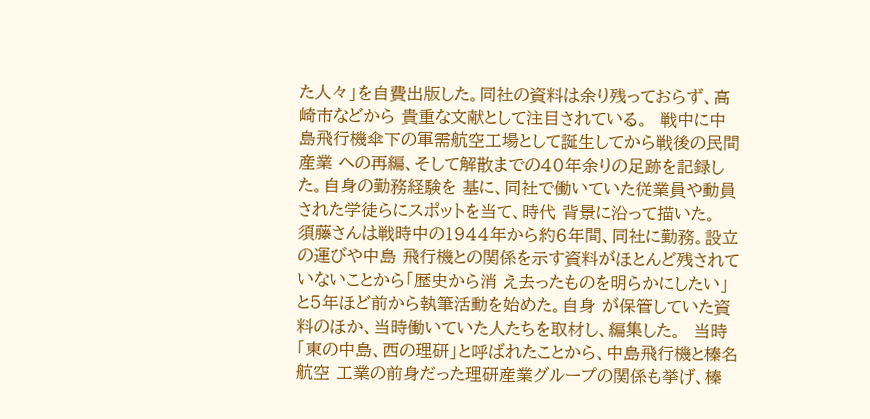た人々」を自費出版した。同社の資料は余り残っておらず、高崎市などから 貴重な文献として注目されている。  戦中に中島飛行機傘下の軍需航空工場として誕生してから戦後の民間産業 への再編、そして解散までの40年余りの足跡を記録した。自身の勤務経験を 基に、同社で働いていた従業員や動員された学徒らにスポットを当て、時代 背景に沿って描いた。  須藤さんは戦時中の1944年から約6年間、同社に勤務。設立の運びや中島 飛行機との関係を示す資料がほとんど残されていないことから「歴史から消 え去ったものを明らかにしたい」と5年ほど前から執筆活動を始めた。自身 が保管していた資料のほか、当時働いていた人たちを取材し、編集した。  当時「東の中島、西の理研」と呼ばれたことから、中島飛行機と榛名航空 工業の前身だった理研産業グループの関係も挙げ、榛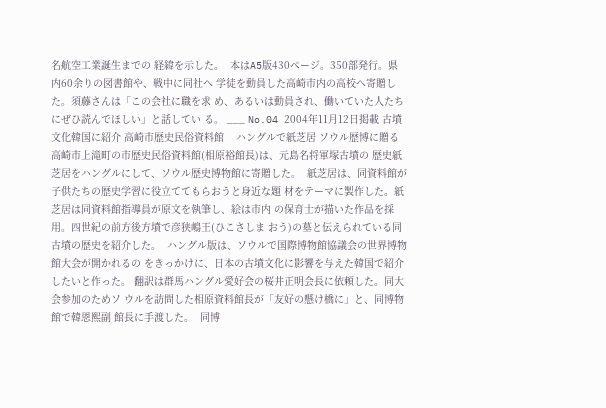名航空工業誕生までの 経緯を示した。  本はA5版430ページ。350部発行。県内60余りの図書館や、戦中に同社へ 学徒を動員した高崎市内の高校へ寄贈した。須藤さんは「この会社に職を求 め、あるいは動員され、働いていた人たちにぜひ読んでほしい」と話してい る。 ___ No.04 2004年11月12日掲載 古墳文化韓国に紹介 高崎市歴史民俗資料館    ハングルで紙芝居 ソウル歴博に贈る   高崎市上滝町の市歴史民俗資料館(相原裕館長)は、元島名将軍塚古墳の 歴史紙芝居をハングルにして、ソウル歴史博物館に寄贈した。  紙芝居は、同資料館が子供たちの歴史学習に役立ててもらおうと身近な題 材をテーマに製作した。紙芝居は同資料館指導員が原文を執筆し、絵は市内 の保育士が描いた作品を採用。四世紀の前方後方墳で彦狭嶋王(ひこさしま おう)の墓と伝えられている同古墳の歴史を紹介した。  ハングル版は、ソウルで国際博物館協議会の世界博物館大会が開かれるの をきっかけに、日本の古墳文化に影響を与えた韓国で紹介したいと作った。 翻訳は群馬ハングル愛好会の桜井正明会長に依頼した。同大会参加のためソ ウルを訪問した相原資料館長が「友好の懸け橋に」と、同博物館で韓恩煕副 館長に手渡した。  同博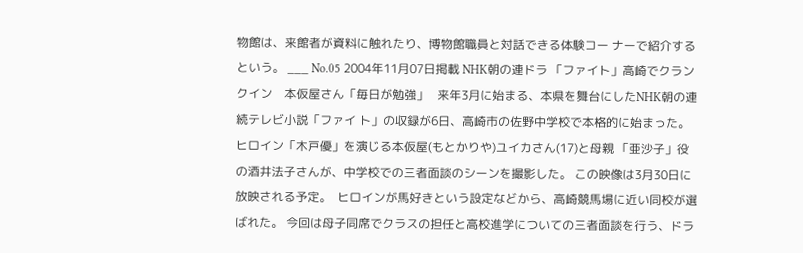物館は、来館者が資料に触れたり、博物館職員と対話できる体験コー ナーで紹介するという。 ___ No.05 2004年11月07日掲載 NHK朝の連ドラ 「ファイト」高崎でクランクイン    本仮屋さん「毎日が勉強」   来年3月に始まる、本県を舞台にしたNHK朝の連続テレビ小説「ファイ ト」の収録が6日、高崎市の佐野中学校で本格的に始まった。  ヒロイン「木戸優」を演じる本仮屋(もとかりや)ユイカさん(17)と母親 「亜沙子」役の酒井法子さんが、中学校での三者面談のシーンを撮影した。 この映像は3月30日に放映される予定。  ヒロインが馬好きという設定などから、高崎競馬場に近い同校が選ばれた。 今回は母子同席でクラスの担任と高校進学についての三者面談を行う、ドラ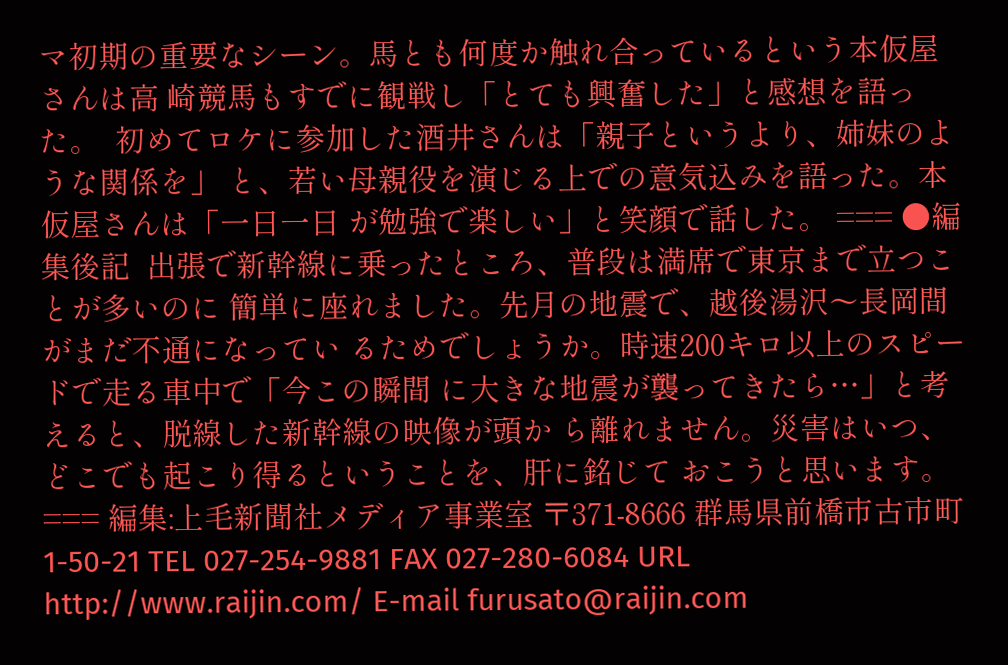マ初期の重要なシーン。馬とも何度か触れ合っているという本仮屋さんは高 崎競馬もすでに観戦し「とても興奮した」と感想を語った。  初めてロケに参加した酒井さんは「親子というより、姉妹のような関係を」 と、若い母親役を演じる上での意気込みを語った。本仮屋さんは「一日一日 が勉強で楽しい」と笑顔で話した。 === ●編集後記  出張で新幹線に乗ったところ、普段は満席で東京まで立つことが多いのに 簡単に座れました。先月の地震で、越後湯沢〜長岡間がまだ不通になってい るためでしょうか。時速200キロ以上のスピードで走る車中で「今この瞬間 に大きな地震が襲ってきたら…」と考えると、脱線した新幹線の映像が頭か ら離れません。災害はいつ、どこでも起こり得るということを、肝に銘じて おこうと思います。 === 編集:上毛新聞社メディア事業室 〒371-8666 群馬県前橋市古市町 1-50-21 TEL 027-254-9881 FAX 027-280-6084 URL http://www.raijin.com/ E-mail furusato@raijin.com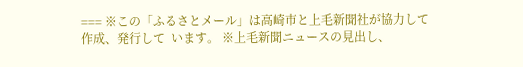=== ※この「ふるさとメール」は高崎市と上毛新聞社が協力して作成、発行して  います。 ※上毛新聞ニュースの見出し、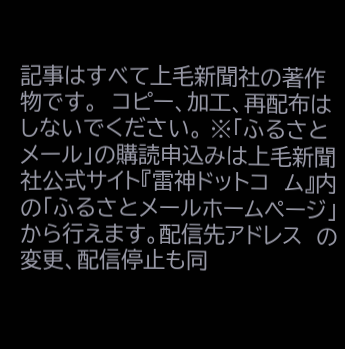記事はすべて上毛新聞社の著作物です。  コピー、加工、再配布はしないでください。 ※「ふるさとメール」の購読申込みは上毛新聞社公式サイト『雷神ドットコ  ム』内の「ふるさとメールホームページ」から行えます。配信先アドレス  の変更、配信停止も同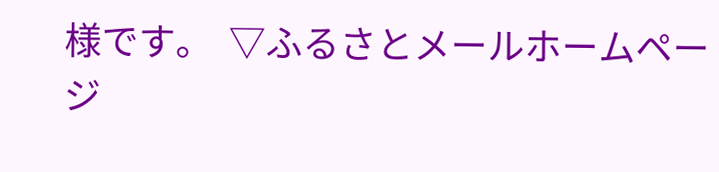様です。  ▽ふるさとメールホームページ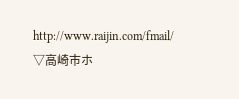http://www.raijin.com/fmail/  ▽高崎市ホ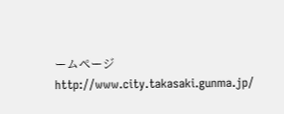ームページ      http://www.city.takasaki.gunma.jp/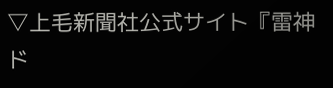▽上毛新聞社公式サイト『雷神ド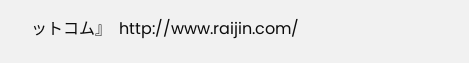ットコム』  http://www.raijin.com/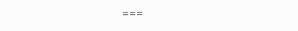===